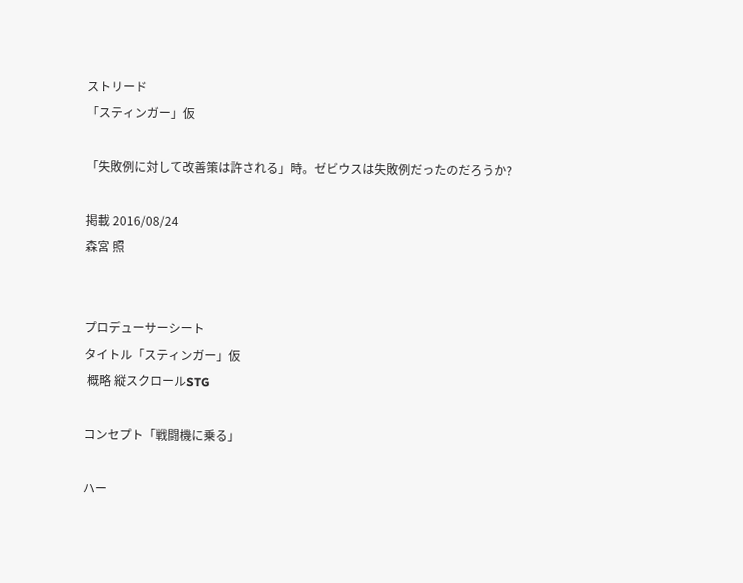ストリード
「スティンガー」仮

「失敗例に対して改善策は許される」時。ゼビウスは失敗例だったのだろうか?

掲載 2016/08/24
森宮 照


プロデューサーシート
タイトル「スティンガー」仮
 概略 縦スクロールSTG

コンセプト「戦闘機に乗る」

ハー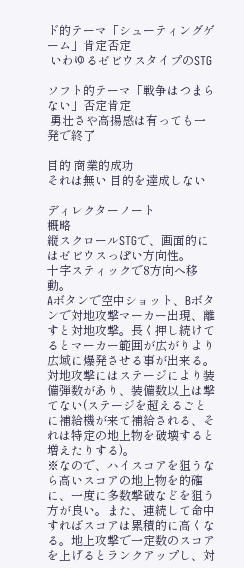ド的テーマ「シューティングゲーム」肯定否定
 いわゆるゼビウスタイプのSTG

ソフト的テーマ「戦争はつまらない」否定肯定
 勇壮さや高揚感は有っても一発で終了

目的 商業的成功
それは無い 目的を達成しない

ディレクターノート
概略
縦スクロールSTGで、画面的にはゼビウスっぽい方向性。
十字スティックで8方向へ移動。
Aボタンで空中ショット、Bボタンで対地攻撃マーカー出現、離すと対地攻撃。長く押し続けてるとマーカー範囲が広がりより広域に爆発させる事が出来る。
対地攻撃にはステージにより装備弾数があり、装備数以上は撃てない(ステージを超えるごとに補給機が来て補給される、それは特定の地上物を破壊すると増えたりする)。
※なので、ハイスコアを狙うなら高いスコアの地上物を的確に、一度に多数撃破などを狙う方が良い。また、連続して命中すればスコアは累積的に高くなる。地上攻撃で一定数のスコアを上げるとランクアップし、対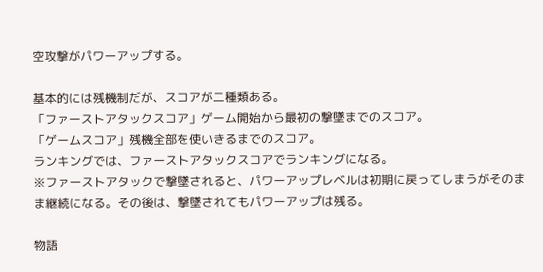空攻撃がパワーアップする。

基本的には残機制だが、スコアが二種類ある。
「ファーストアタックスコア」ゲーム開始から最初の撃墜までのスコア。
「ゲームスコア」残機全部を使いきるまでのスコア。
ランキングでは、ファーストアタックスコアでランキングになる。
※ファーストアタックで撃墜されると、パワーアップレベルは初期に戻ってしまうがそのまま継続になる。その後は、撃墜されてもパワーアップは残る。

物語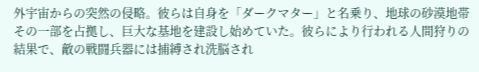外宇宙からの突然の侵略。彼らは自身を「ダークマター」と名乗り、地球の砂漠地帯その一部を占拠し、巨大な基地を建設し始めていた。彼らにより行われる人間狩りの結果で、敵の戦闘兵器には捕縛され洗脳され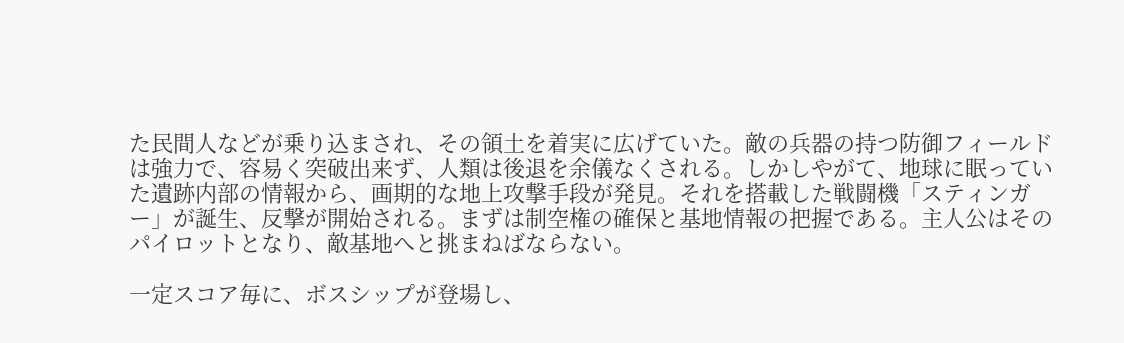た民間人などが乗り込まされ、その領土を着実に広げていた。敵の兵器の持つ防御フィールドは強力で、容易く突破出来ず、人類は後退を余儀なくされる。しかしやがて、地球に眠っていた遺跡内部の情報から、画期的な地上攻撃手段が発見。それを搭載した戦闘機「スティンガー」が誕生、反撃が開始される。まずは制空権の確保と基地情報の把握である。主人公はそのパイロットとなり、敵基地へと挑まねばならない。

一定スコア毎に、ボスシップが登場し、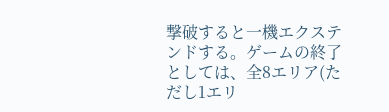撃破すると一機エクステンドする。ゲームの終了としては、全8エリア(ただし1エリ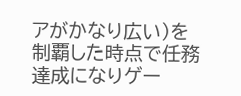アがかなり広い)を制覇した時点で任務達成になりゲー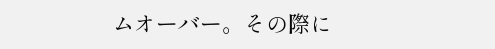ムオーバー。その際に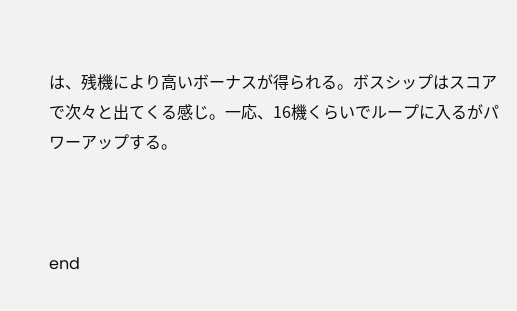は、残機により高いボーナスが得られる。ボスシップはスコアで次々と出てくる感じ。一応、16機くらいでループに入るがパワーアップする。



end